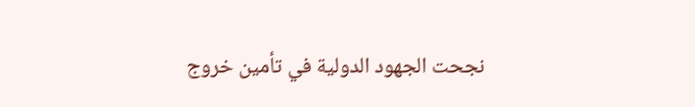نجحت الجهود الدولية في تأمين خروج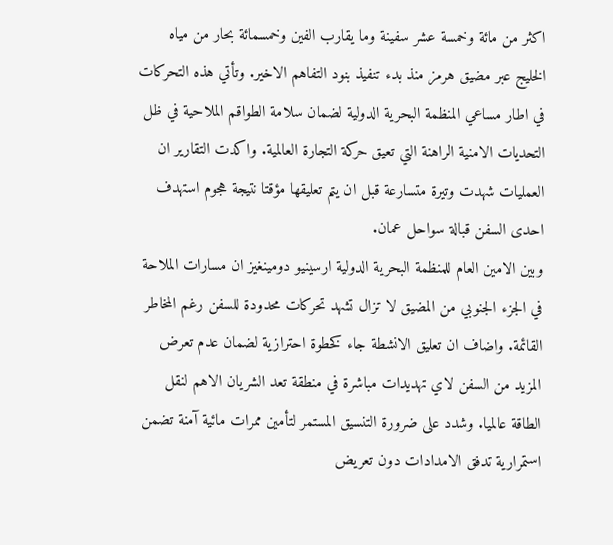اكثر من مائة وخمسة عشر سفينة وما يقارب الفين وخمسمائة بحار من مياه الخليج عبر مضيق هرمز منذ بدء تنفيذ بنود التفاهم الاخير. وتأتي هذه التحركات في اطار مساعي المنظمة البحرية الدولية لضمان سلامة الطواقم الملاحية في ظل التحديات الامنية الراهنة التي تعيق حركة التجارة العالمية. واكدت التقارير ان العمليات شهدت وتيرة متسارعة قبل ان يتم تعليقها مؤقتا نتيجة هجوم استهدف احدى السفن قبالة سواحل عمان.
وبين الامين العام للمنظمة البحرية الدولية ارسينيو دومينغيز ان مسارات الملاحة في الجزء الجنوبي من المضيق لا تزال تشهد تحركات محدودة للسفن رغم المخاطر القائمة. واضاف ان تعليق الانشطة جاء كخطوة احترازية لضمان عدم تعرض المزيد من السفن لاي تهديدات مباشرة في منطقة تعد الشريان الاهم لنقل الطاقة عالميا. وشدد على ضرورة التنسيق المستمر لتأمين ممرات مائية آمنة تضمن استمرارية تدفق الامدادات دون تعريض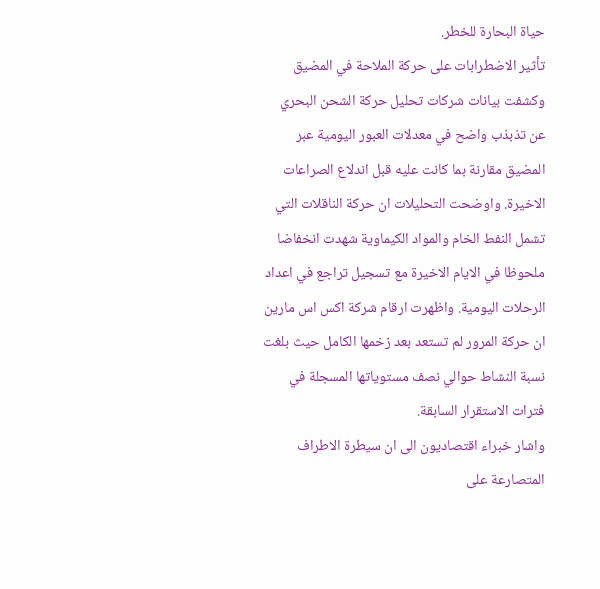حياة البحارة للخطر.
تأثير الاضطرابات على حركة الملاحة في المضيق
وكشفت بيانات شركات تحليل حركة الشحن البحري عن تذبذب واضح في معدلات العبور اليومية عبر المضيق مقارنة بما كانت عليه قبل اندلاع الصراعات الاخيرة. واوضحت التحليلات ان حركة الناقلات التي تشمل النفط الخام والمواد الكيماوية شهدت انخفاضا ملحوظا في الايام الاخيرة مع تسجيل تراجع في اعداد الرحلات اليومية. واظهرت ارقام شركة اكس اس مارين ان حركة المرور لم تستعد بعد زخمها الكامل حيث بلغت نسبة النشاط حوالي نصف مستوياتها المسجلة في فترات الاستقرار السابقة.
واشار خبراء اقتصاديون الى ان سيطرة الاطراف المتصارعة على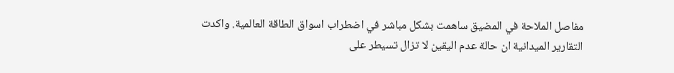مفاصل الملاحة في المضيق ساهمت بشكل مباشر في اضطراب اسواق الطاقة العالمية. واكدت التقارير الميدانية ان حالة عدم اليقين لا تزال تسيطر على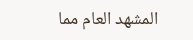المشهد العام مما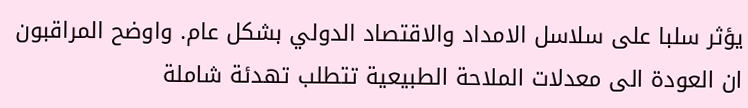يؤثر سلبا على سلاسل الامداد والاقتصاد الدولي بشكل عام. واوضح المراقبون ان العودة الى معدلات الملاحة الطبيعية تتطلب تهدئة شاملة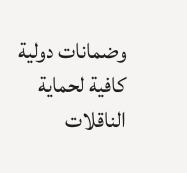وضمانات دولية كافية لحماية الناقلات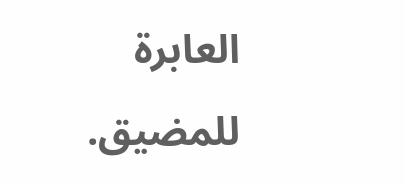العابرة للمضيق.